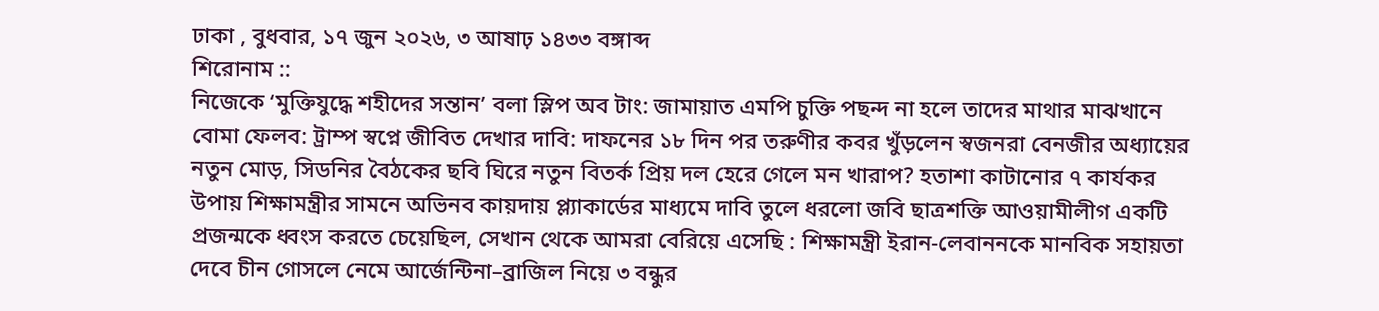ঢাকা , বুধবার, ১৭ জুন ২০২৬, ৩ আষাঢ় ১৪৩৩ বঙ্গাব্দ
শিরোনাম ::
নিজেকে ‘মুক্তিযুদ্ধে শহীদের সন্তান’ বলা স্লিপ অব টাং: জামায়াত এমপি চুক্তি পছন্দ না হলে তাদের মাথার মাঝখানে বোমা ফেলব: ট্রাম্প স্বপ্নে জীবিত দেখার দাবি: দাফনের ১৮ দিন পর তরুণীর কবর খুঁড়লেন স্বজনরা বেনজীর অধ্যায়ের নতুন মোড়, সিডনির বৈঠকের ছবি ঘিরে নতুন বিতর্ক প্রিয় দল হেরে গেলে মন খারাপ? হতাশা কাটানোর ৭ কার্যকর উপায় শিক্ষামন্ত্রীর সামনে অভিনব কায়দায় প্ল্যাকার্ডের মাধ্যমে দাবি তুলে ধরলো জবি ছাত্রশক্তি আওয়ামীলীগ একটি প্রজন্মকে ধ্বংস করতে চেয়েছিল, সেখান থেকে আমরা বেরিয়ে এসেছি : শিক্ষামন্ত্রী ইরান-লেবাননকে মানবিক সহায়তা দেবে চীন গোসলে নেমে আর্জেন্টিনা–ব্রাজিল নিয়ে ৩ বন্ধুর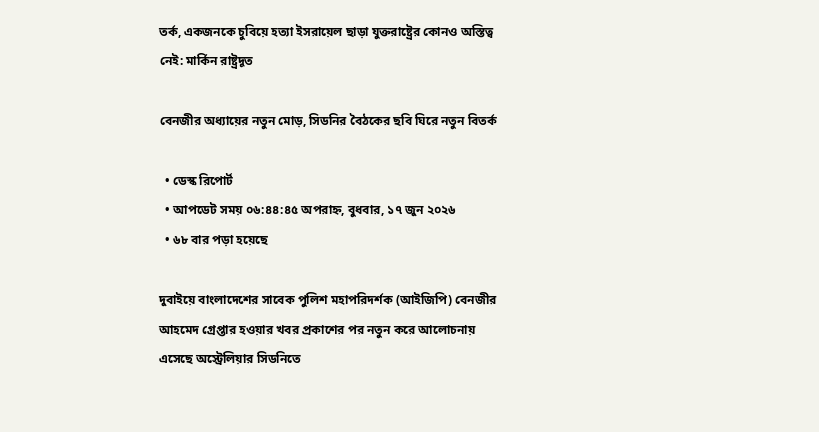তর্ক, একজনকে চুবিয়ে হত্যা ইসরায়েল ছাড়া যুক্তরাষ্ট্রের কোনও অস্তিত্ব নেই: মার্কিন রাষ্ট্রদূত

বেনজীর অধ্যায়ের নতুন মোড়, সিডনির বৈঠকের ছবি ঘিরে নতুন বিতর্ক

  • ডেস্ক রিপোর্ট
  • আপডেট সময় ০৬:৪৪:৪৫ অপরাহ্ন, বুধবার, ১৭ জুন ২০২৬
  • ৬৮ বার পড়া হয়েছে

দুবাইয়ে বাংলাদেশের সাবেক পুলিশ মহাপরিদর্শক (আইজিপি) বেনজীর আহমেদ গ্রেপ্তার হওয়ার খবর প্রকাশের পর নতুন করে আলোচনায় এসেছে অস্ট্রেলিয়ার সিডনিতে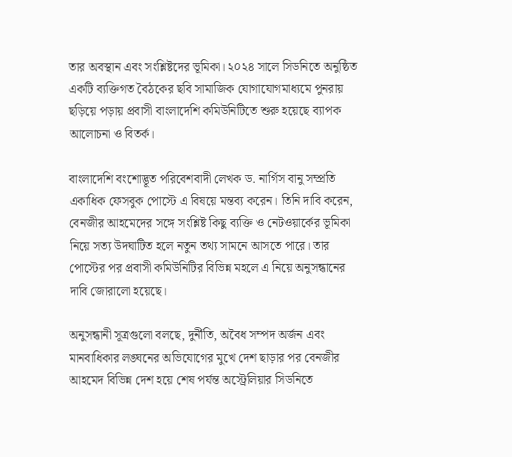তার অবস্থান এবং সংশ্লিষ্টদের ভূমিকা। ২০২৪ সালে সিডনিতে অনুষ্ঠিত একটি ব্যক্তিগত বৈঠকের ছবি সামাজিক যোগাযোগমাধ্যমে পুনরায় ছড়িয়ে পড়ায় প্রবাসী বাংলাদেশি কমিউনিটিতে শুরু হয়েছে ব্যাপক আলোচনা ও বিতর্ক।

বাংলাদেশি বংশোদ্ভূত পরিবেশবাদী লেখক ড. নার্গিস বানু সম্প্রতি একাধিক ফেসবুক পোস্টে এ বিষয়ে মন্তব্য করেন। তিনি দাবি করেন, বেনজীর আহমেদের সঙ্গে সংশ্লিষ্ট কিছু ব্যক্তি ও নেটওয়ার্কের ভূমিকা নিয়ে সত্য উদঘাটিত হলে নতুন তথ্য সামনে আসতে পারে। তার পোস্টের পর প্রবাসী কমিউনিটির বিভিন্ন মহলে এ নিয়ে অনুসন্ধানের দাবি জোরালো হয়েছে।

অনুসন্ধানী সূত্রগুলো বলছে, দুর্নীতি, অবৈধ সম্পদ অর্জন এবং মানবাধিকার লঙ্ঘনের অভিযোগের মুখে দেশ ছাড়ার পর বেনজীর আহমেদ বিভিন্ন দেশ হয়ে শেষ পর্যন্ত অস্ট্রেলিয়ার সিডনিতে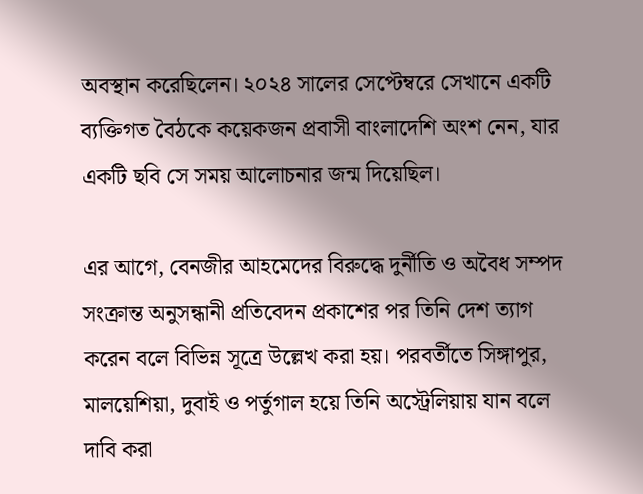অবস্থান করেছিলেন। ২০২৪ সালের সেপ্টেম্বরে সেখানে একটি ব্যক্তিগত বৈঠকে কয়েকজন প্রবাসী বাংলাদেশি অংশ নেন, যার একটি ছবি সে সময় আলোচনার জন্ম দিয়েছিল।

এর আগে, বেনজীর আহমেদের বিরুদ্ধে দুর্নীতি ও অবৈধ সম্পদ সংক্রান্ত অনুসন্ধানী প্রতিবেদন প্রকাশের পর তিনি দেশ ত্যাগ করেন বলে বিভিন্ন সূত্রে উল্লেখ করা হয়। পরবর্তীতে সিঙ্গাপুর, মালয়েশিয়া, দুবাই ও পর্তুগাল হয়ে তিনি অস্ট্রেলিয়ায় যান বলে দাবি করা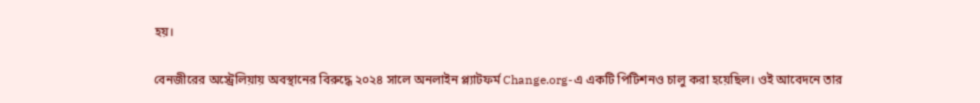হয়।

বেনজীরের অস্ট্রেলিয়ায় অবস্থানের বিরুদ্ধে ২০২৪ সালে অনলাইন প্ল্যাটফর্ম Change.org-এ একটি পিটিশনও চালু করা হয়েছিল। ওই আবেদনে তার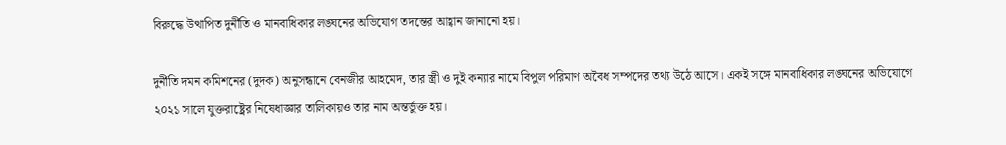বিরুদ্ধে উত্থাপিত দুর্নীতি ও মানবাধিকার লঙ্ঘনের অভিযোগ তদন্তের আহ্বান জানানো হয়।

দুর্নীতি দমন কমিশনের (দুদক) অনুসন্ধানে বেনজীর আহমেদ, তার স্ত্রী ও দুই কন্যার নামে বিপুল পরিমাণ অবৈধ সম্পদের তথ্য উঠে আসে। একই সঙ্গে মানবাধিকার লঙ্ঘনের অভিযোগে ২০২১ সালে যুক্তরাষ্ট্রের নিষেধাজ্ঞার তালিকায়ও তার নাম অন্তর্ভুক্ত হয়।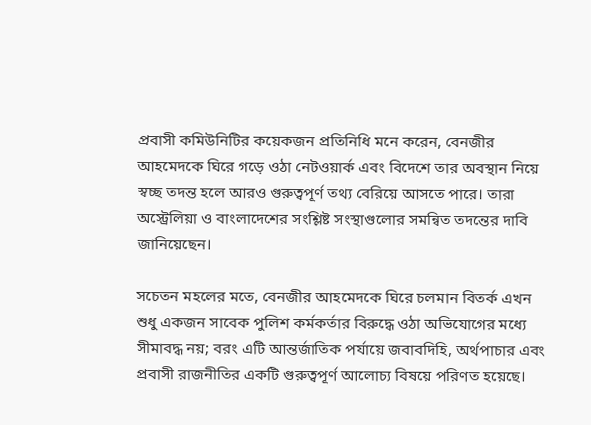প্রবাসী কমিউনিটির কয়েকজন প্রতিনিধি মনে করেন, বেনজীর আহমেদকে ঘিরে গড়ে ওঠা নেটওয়ার্ক এবং বিদেশে তার অবস্থান নিয়ে স্বচ্ছ তদন্ত হলে আরও গুরুত্বপূর্ণ তথ্য বেরিয়ে আসতে পারে। তারা অস্ট্রেলিয়া ও বাংলাদেশের সংশ্লিষ্ট সংস্থাগুলোর সমন্বিত তদন্তের দাবি জানিয়েছেন।

সচেতন মহলের মতে, বেনজীর আহমেদকে ঘিরে চলমান বিতর্ক এখন শুধু একজন সাবেক পুলিশ কর্মকর্তার বিরুদ্ধে ওঠা অভিযোগের মধ্যে সীমাবদ্ধ নয়; বরং এটি আন্তর্জাতিক পর্যায়ে জবাবদিহি, অর্থপাচার এবং প্রবাসী রাজনীতির একটি গুরুত্বপূর্ণ আলোচ্য বিষয়ে পরিণত হয়েছে।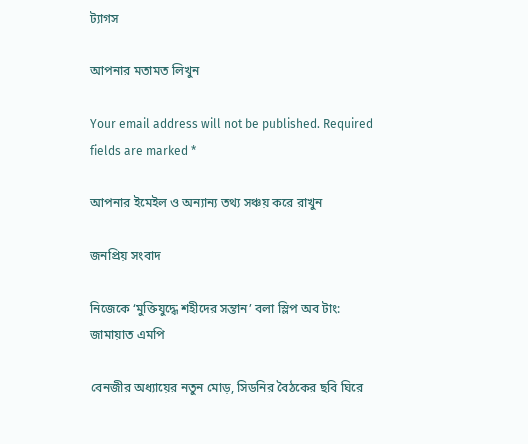ট্যাগস

আপনার মতামত লিখুন

Your email address will not be published. Required fields are marked *

আপনার ইমেইল ও অন্যান্য তথ্য সঞ্চয় করে রাখুন

জনপ্রিয় সংবাদ

নিজেকে ‘মুক্তিযুদ্ধে শহীদের সন্তান’ বলা স্লিপ অব টাং: জামায়াত এমপি

বেনজীর অধ্যায়ের নতুন মোড়, সিডনির বৈঠকের ছবি ঘিরে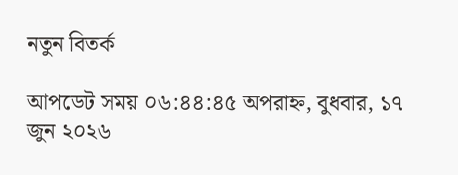নতুন বিতর্ক

আপডেট সময় ০৬:৪৪:৪৫ অপরাহ্ন, বুধবার, ১৭ জুন ২০২৬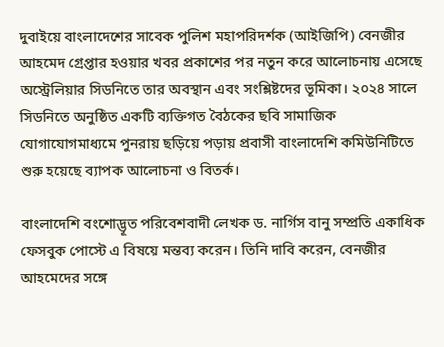দুবাইয়ে বাংলাদেশের সাবেক পুলিশ মহাপরিদর্শক (আইজিপি) বেনজীর আহমেদ গ্রেপ্তার হওয়ার খবর প্রকাশের পর নতুন করে আলোচনায় এসেছে অস্ট্রেলিয়ার সিডনিতে তার অবস্থান এবং সংশ্লিষ্টদের ভূমিকা। ২০২৪ সালে সিডনিতে অনুষ্ঠিত একটি ব্যক্তিগত বৈঠকের ছবি সামাজিক যোগাযোগমাধ্যমে পুনরায় ছড়িয়ে পড়ায় প্রবাসী বাংলাদেশি কমিউনিটিতে শুরু হয়েছে ব্যাপক আলোচনা ও বিতর্ক।

বাংলাদেশি বংশোদ্ভূত পরিবেশবাদী লেখক ড. নার্গিস বানু সম্প্রতি একাধিক ফেসবুক পোস্টে এ বিষয়ে মন্তব্য করেন। তিনি দাবি করেন, বেনজীর আহমেদের সঙ্গে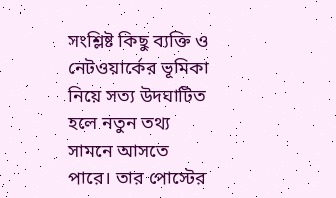সংশ্লিষ্ট কিছু ব্যক্তি ও নেটওয়ার্কের ভূমিকা নিয়ে সত্য উদঘাটিত হলে নতুন তথ্য সামনে আসতে পারে। তার পোস্টের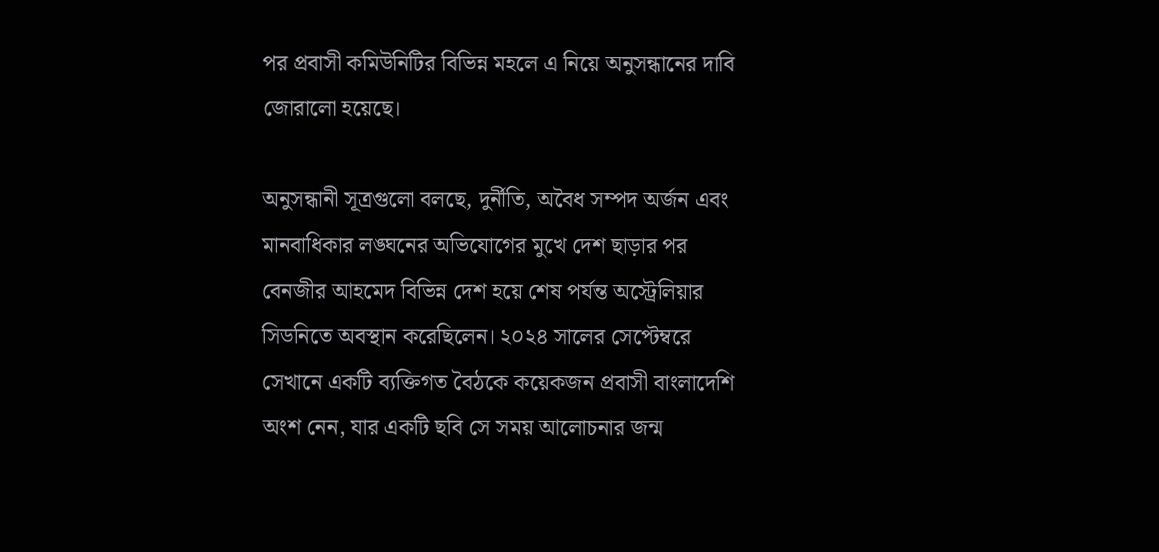পর প্রবাসী কমিউনিটির বিভিন্ন মহলে এ নিয়ে অনুসন্ধানের দাবি জোরালো হয়েছে।

অনুসন্ধানী সূত্রগুলো বলছে, দুর্নীতি, অবৈধ সম্পদ অর্জন এবং মানবাধিকার লঙ্ঘনের অভিযোগের মুখে দেশ ছাড়ার পর বেনজীর আহমেদ বিভিন্ন দেশ হয়ে শেষ পর্যন্ত অস্ট্রেলিয়ার সিডনিতে অবস্থান করেছিলেন। ২০২৪ সালের সেপ্টেম্বরে সেখানে একটি ব্যক্তিগত বৈঠকে কয়েকজন প্রবাসী বাংলাদেশি অংশ নেন, যার একটি ছবি সে সময় আলোচনার জন্ম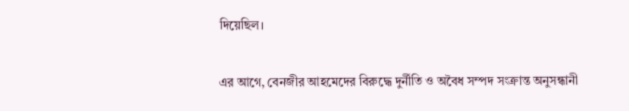দিয়েছিল।

এর আগে, বেনজীর আহমেদের বিরুদ্ধে দুর্নীতি ও অবৈধ সম্পদ সংক্রান্ত অনুসন্ধানী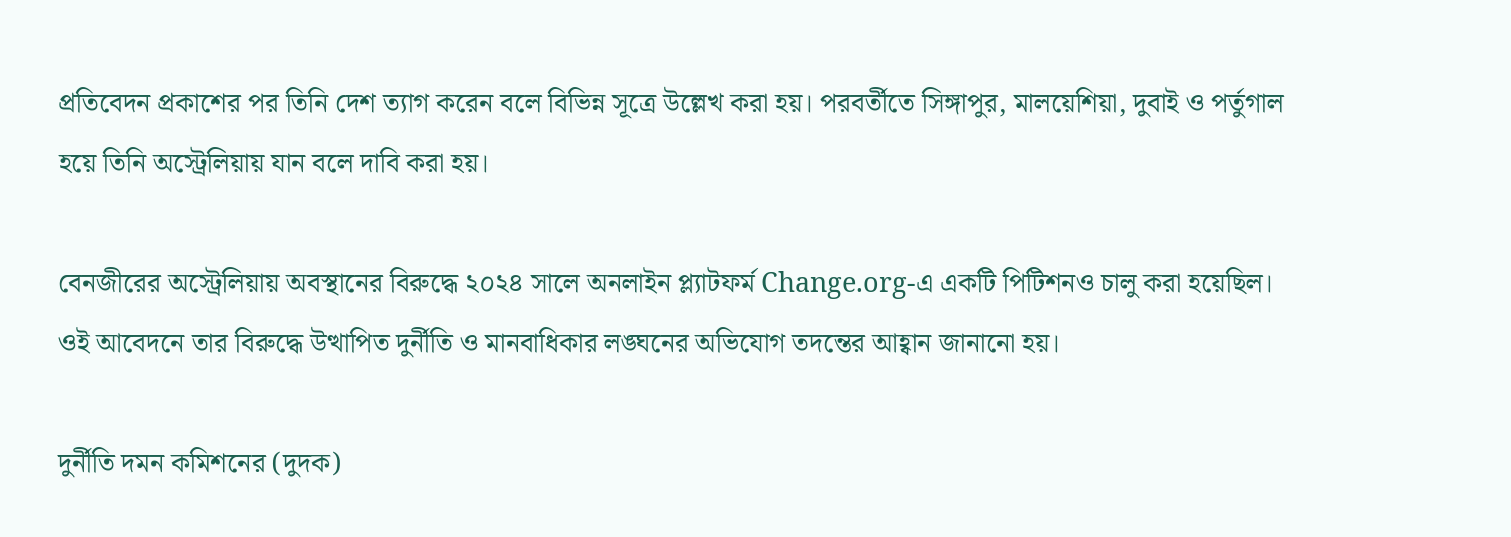প্রতিবেদন প্রকাশের পর তিনি দেশ ত্যাগ করেন বলে বিভিন্ন সূত্রে উল্লেখ করা হয়। পরবর্তীতে সিঙ্গাপুর, মালয়েশিয়া, দুবাই ও পর্তুগাল হয়ে তিনি অস্ট্রেলিয়ায় যান বলে দাবি করা হয়।

বেনজীরের অস্ট্রেলিয়ায় অবস্থানের বিরুদ্ধে ২০২৪ সালে অনলাইন প্ল্যাটফর্ম Change.org-এ একটি পিটিশনও চালু করা হয়েছিল। ওই আবেদনে তার বিরুদ্ধে উত্থাপিত দুর্নীতি ও মানবাধিকার লঙ্ঘনের অভিযোগ তদন্তের আহ্বান জানানো হয়।

দুর্নীতি দমন কমিশনের (দুদক)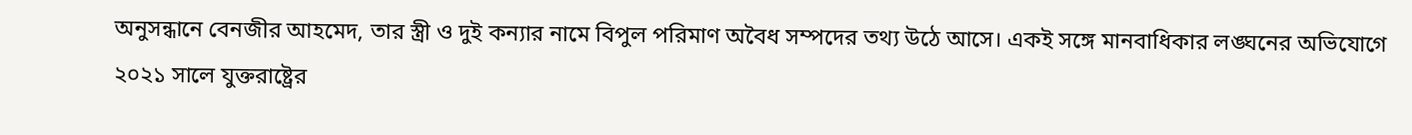অনুসন্ধানে বেনজীর আহমেদ, তার স্ত্রী ও দুই কন্যার নামে বিপুল পরিমাণ অবৈধ সম্পদের তথ্য উঠে আসে। একই সঙ্গে মানবাধিকার লঙ্ঘনের অভিযোগে ২০২১ সালে যুক্তরাষ্ট্রের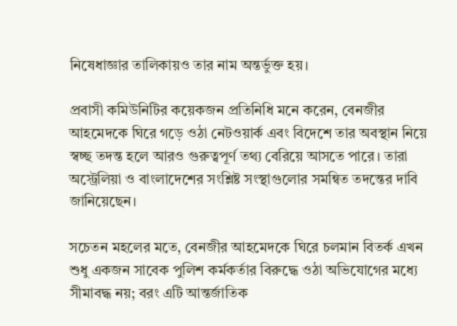নিষেধাজ্ঞার তালিকায়ও তার নাম অন্তর্ভুক্ত হয়।

প্রবাসী কমিউনিটির কয়েকজন প্রতিনিধি মনে করেন, বেনজীর আহমেদকে ঘিরে গড়ে ওঠা নেটওয়ার্ক এবং বিদেশে তার অবস্থান নিয়ে স্বচ্ছ তদন্ত হলে আরও গুরুত্বপূর্ণ তথ্য বেরিয়ে আসতে পারে। তারা অস্ট্রেলিয়া ও বাংলাদেশের সংশ্লিষ্ট সংস্থাগুলোর সমন্বিত তদন্তের দাবি জানিয়েছেন।

সচেতন মহলের মতে, বেনজীর আহমেদকে ঘিরে চলমান বিতর্ক এখন শুধু একজন সাবেক পুলিশ কর্মকর্তার বিরুদ্ধে ওঠা অভিযোগের মধ্যে সীমাবদ্ধ নয়; বরং এটি আন্তর্জাতিক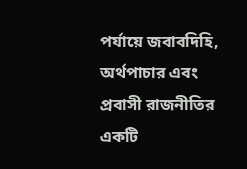পর্যায়ে জবাবদিহি, অর্থপাচার এবং প্রবাসী রাজনীতির একটি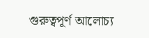গুরুত্বপূর্ণ আলোচ্য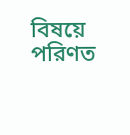বিষয়ে পরিণত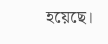হয়েছে।